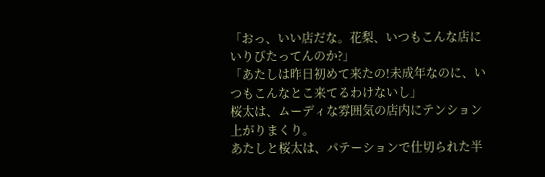「おっ、いい店だな。花梨、いつもこんな店にいりびたってんのか?」
「あたしは昨日初めて来たの!未成年なのに、いつもこんなとこ来てるわけないし」
桜太は、ムーディな雰囲気の店内にテンション上がりまくり。
あたしと桜太は、パテーションで仕切られた半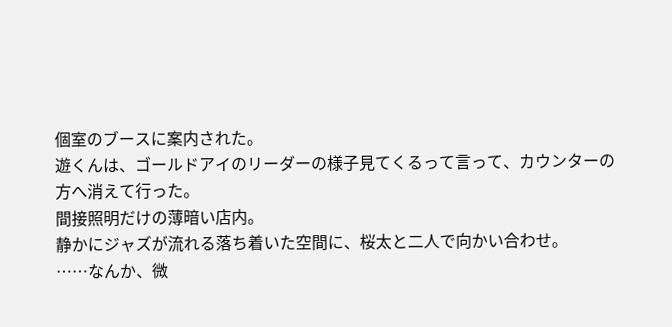個室のブースに案内された。
遊くんは、ゴールドアイのリーダーの様子見てくるって言って、カウンターの方へ消えて行った。
間接照明だけの薄暗い店内。
静かにジャズが流れる落ち着いた空間に、桜太と二人で向かい合わせ。
……なんか、微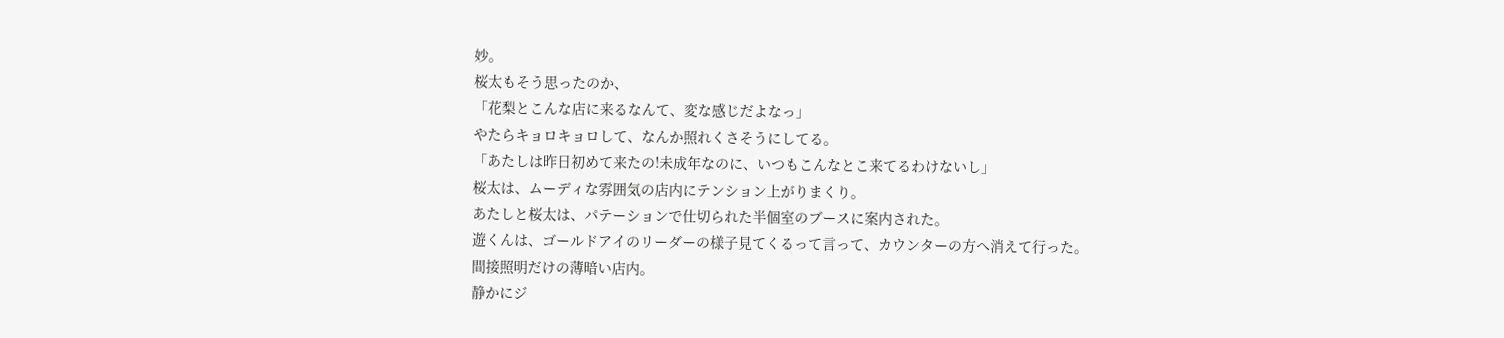妙。
桜太もそう思ったのか、
「花梨とこんな店に来るなんて、変な感じだよなっ」
やたらキョロキョロして、なんか照れくさそうにしてる。
「あたしは昨日初めて来たの!未成年なのに、いつもこんなとこ来てるわけないし」
桜太は、ムーディな雰囲気の店内にテンション上がりまくり。
あたしと桜太は、パテーションで仕切られた半個室のブースに案内された。
遊くんは、ゴールドアイのリーダーの様子見てくるって言って、カウンターの方へ消えて行った。
間接照明だけの薄暗い店内。
静かにジ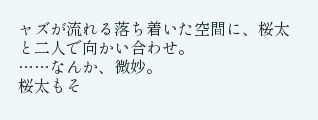ャズが流れる落ち着いた空間に、桜太と二人で向かい合わせ。
……なんか、微妙。
桜太もそ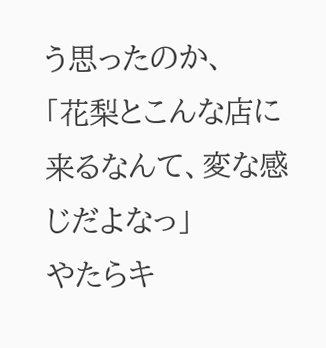う思ったのか、
「花梨とこんな店に来るなんて、変な感じだよなっ」
やたらキ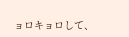ョロキョロして、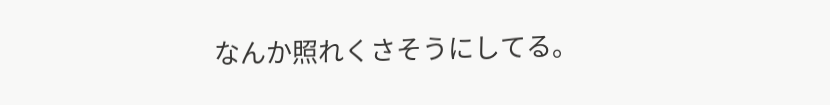なんか照れくさそうにしてる。